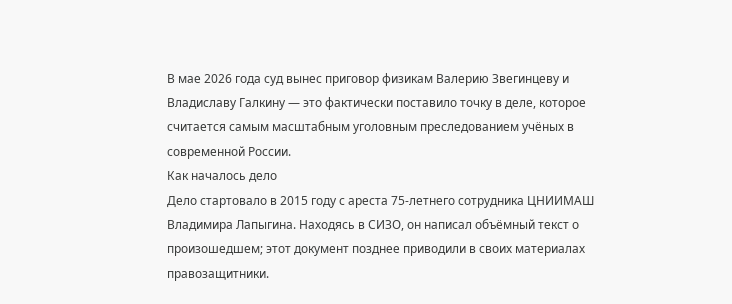В мае 2026 года суд вынес приговор физикам Валерию Звегинцеву и Владиславу Галкину — это фактически поставило точку в деле, которое считается самым масштабным уголовным преследованием учёных в современной России.
Как началось дело
Дело стартовало в 2015 году с ареста 75‑летнего сотрудника ЦНИИМАШ Владимира Лапыгина. Находясь в СИЗО, он написал объёмный текст о произошедшем; этот документ позднее приводили в своих материалах правозащитники.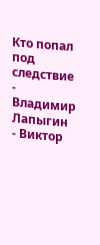Кто попал под следствие
- Владимир Лапыгин
- Виктор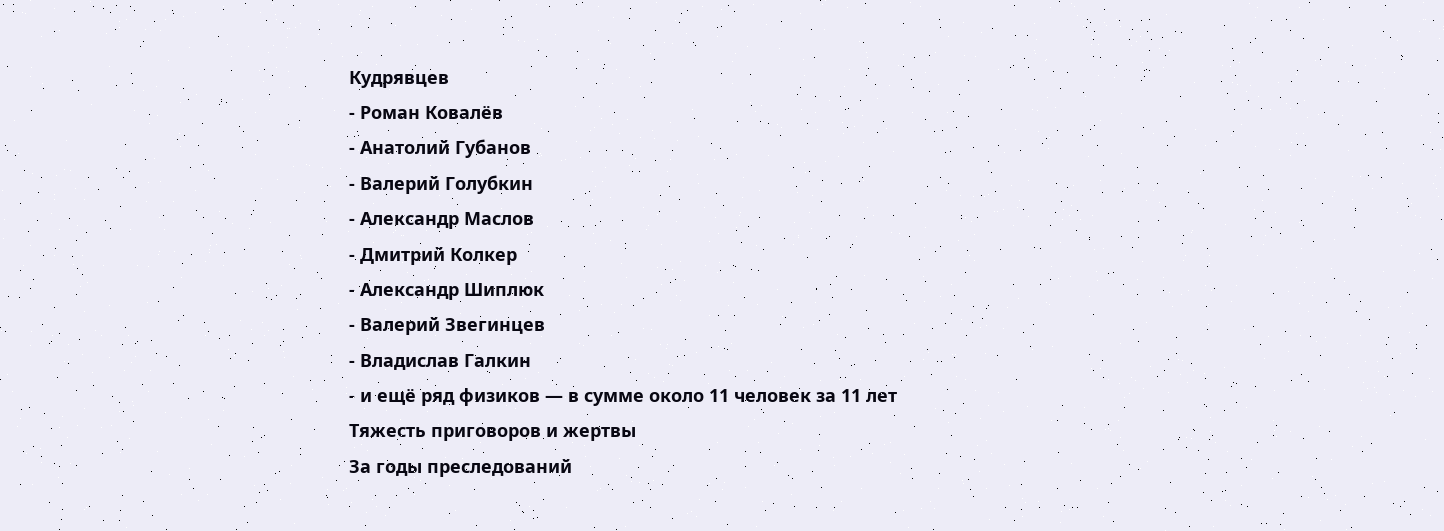Кудрявцев
- Роман Ковалёв
- Анатолий Губанов
- Валерий Голубкин
- Александр Маслов
- Дмитрий Колкер
- Александр Шиплюк
- Валерий Звегинцев
- Владислав Галкин
- и ещё ряд физиков — в сумме около 11 человек за 11 лет
Тяжесть приговоров и жертвы
За годы преследований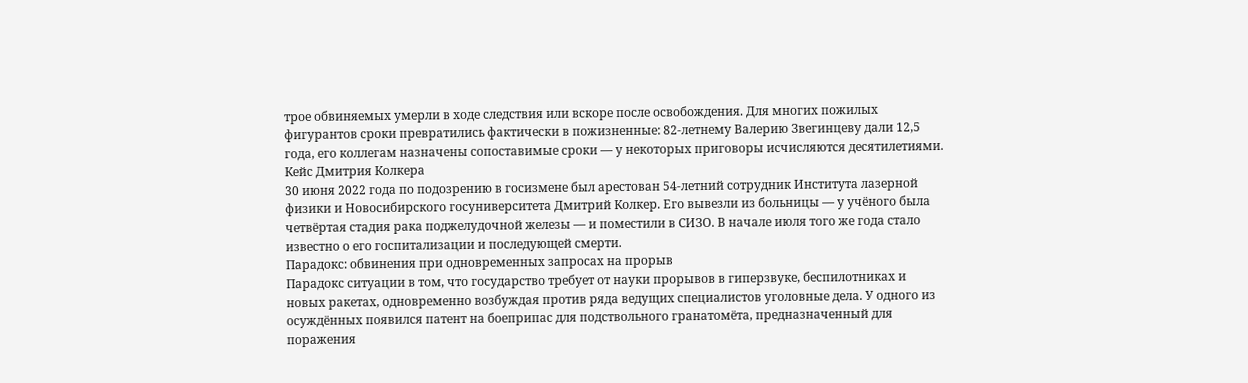трое обвиняемых умерли в ходе следствия или вскоре после освобождения. Для многих пожилых фигурантов сроки превратились фактически в пожизненные: 82‑летнему Валерию Звегинцеву дали 12,5 года, его коллегам назначены сопоставимые сроки — у некоторых приговоры исчисляются десятилетиями.
Кейс Дмитрия Колкера
30 июня 2022 года по подозрению в госизмене был арестован 54‑летний сотрудник Института лазерной физики и Новосибирского госуниверситета Дмитрий Колкер. Его вывезли из больницы — у учёного была четвёртая стадия рака поджелудочной железы — и поместили в СИЗО. В начале июля того же года стало известно о его госпитализации и последующей смерти.
Парадокс: обвинения при одновременных запросах на прорыв
Парадокс ситуации в том, что государство требует от науки прорывов в гиперзвуке, беспилотниках и новых ракетах, одновременно возбуждая против ряда ведущих специалистов уголовные дела. У одного из осуждённых появился патент на боеприпас для подствольного гранатомёта, предназначенный для поражения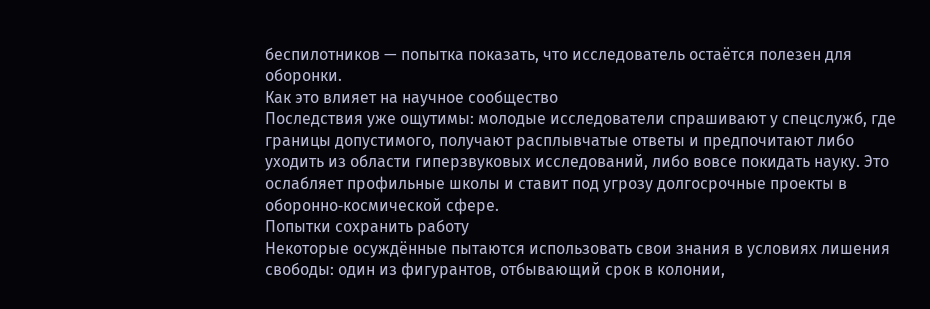беспилотников — попытка показать, что исследователь остаётся полезен для оборонки.
Как это влияет на научное сообщество
Последствия уже ощутимы: молодые исследователи спрашивают у спецслужб, где границы допустимого, получают расплывчатые ответы и предпочитают либо уходить из области гиперзвуковых исследований, либо вовсе покидать науку. Это ослабляет профильные школы и ставит под угрозу долгосрочные проекты в оборонно‑космической сфере.
Попытки сохранить работу
Некоторые осуждённые пытаются использовать свои знания в условиях лишения свободы: один из фигурантов, отбывающий срок в колонии,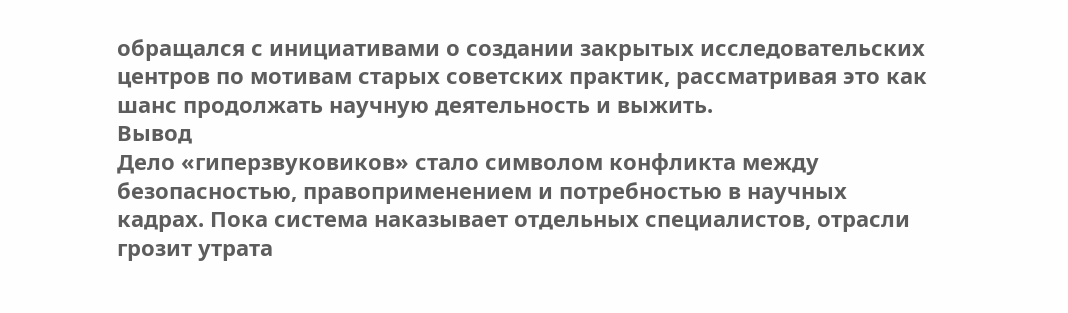обращался с инициативами о создании закрытых исследовательских центров по мотивам старых советских практик, рассматривая это как шанс продолжать научную деятельность и выжить.
Вывод
Дело «гиперзвуковиков» стало символом конфликта между безопасностью, правоприменением и потребностью в научных кадрах. Пока система наказывает отдельных специалистов, отрасли грозит утрата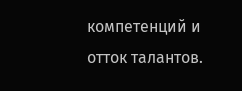компетенций и отток талантов.